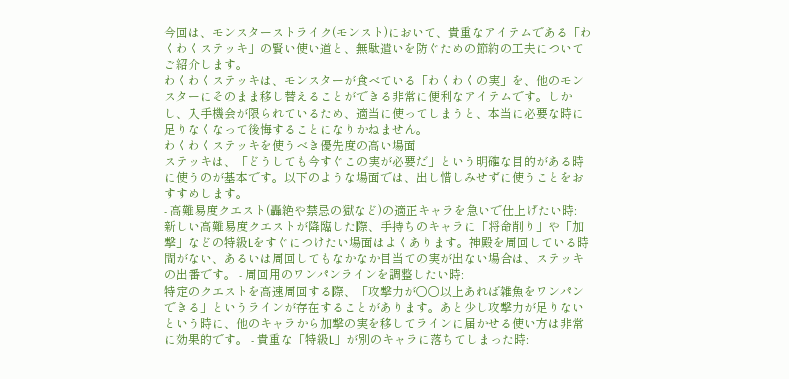今回は、モンスターストライク(モンスト)において、貴重なアイテムである「わくわくステッキ」の賢い使い道と、無駄遣いを防ぐための節約の工夫についてご紹介します。
わくわくステッキは、モンスターが食べている「わくわくの実」を、他のモンスターにそのまま移し替えることができる非常に便利なアイテムです。しかし、入手機会が限られているため、適当に使ってしまうと、本当に必要な時に足りなくなって後悔することになりかねません。
わくわくステッキを使うべき優先度の高い場面
ステッキは、「どうしても今すぐこの実が必要だ」という明確な目的がある時に使うのが基本です。以下のような場面では、出し惜しみせずに使うことをおすすめします。
- 高難易度クエスト(轟絶や禁忌の獄など)の適正キャラを急いで仕上げたい時:
新しい高難易度クエストが降臨した際、手持ちのキャラに「将命削り」や「加撃」などの特級Lをすぐにつけたい場面はよくあります。神殿を周回している時間がない、あるいは周回してもなかなか目当ての実が出ない場合は、ステッキの出番です。 - 周回用のワンパンラインを調整したい時:
特定のクエストを高速周回する際、「攻撃力が〇〇以上あれば雑魚をワンパンできる」というラインが存在することがあります。あと少し攻撃力が足りないという時に、他のキャラから加撃の実を移してラインに届かせる使い方は非常に効果的です。 - 貴重な「特級L」が別のキャラに落ちてしまった時: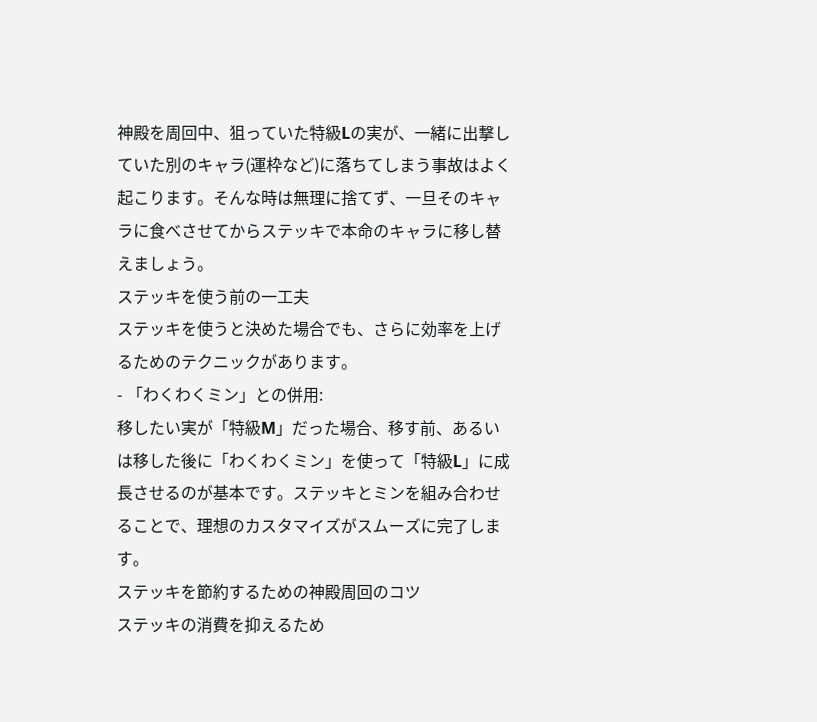神殿を周回中、狙っていた特級Lの実が、一緒に出撃していた別のキャラ(運枠など)に落ちてしまう事故はよく起こります。そんな時は無理に捨てず、一旦そのキャラに食べさせてからステッキで本命のキャラに移し替えましょう。
ステッキを使う前の一工夫
ステッキを使うと決めた場合でも、さらに効率を上げるためのテクニックがあります。
- 「わくわくミン」との併用:
移したい実が「特級M」だった場合、移す前、あるいは移した後に「わくわくミン」を使って「特級L」に成長させるのが基本です。ステッキとミンを組み合わせることで、理想のカスタマイズがスムーズに完了します。
ステッキを節約するための神殿周回のコツ
ステッキの消費を抑えるため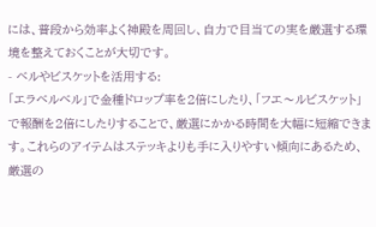には、普段から効率よく神殿を周回し、自力で目当ての実を厳選する環境を整えておくことが大切です。
- ベルやビスケットを活用する:
「エラベルベル」で金種ドロップ率を2倍にしたり、「フエ〜ルビスケット」で報酬を2倍にしたりすることで、厳選にかかる時間を大幅に短縮できます。これらのアイテムはステッキよりも手に入りやすい傾向にあるため、厳選の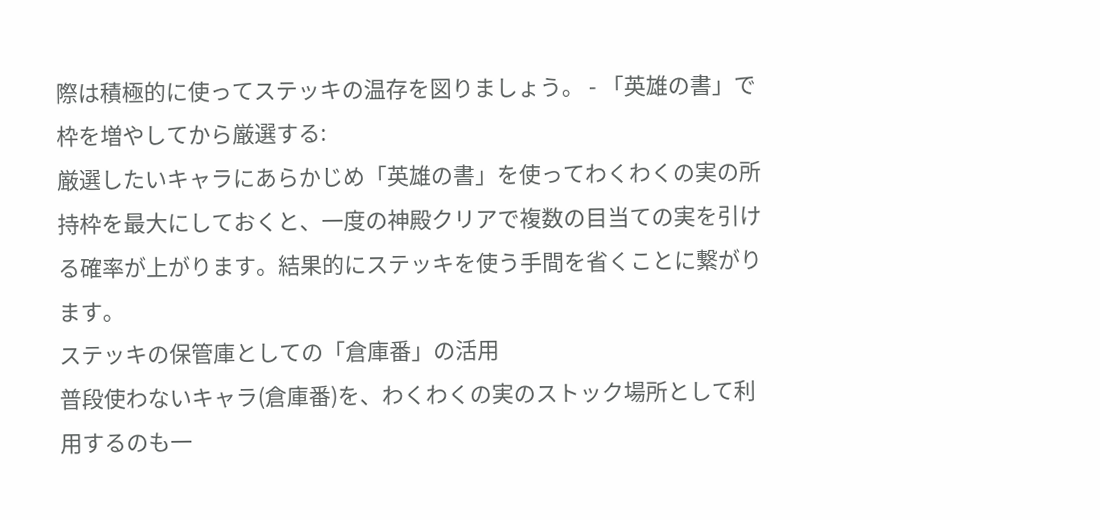際は積極的に使ってステッキの温存を図りましょう。 - 「英雄の書」で枠を増やしてから厳選する:
厳選したいキャラにあらかじめ「英雄の書」を使ってわくわくの実の所持枠を最大にしておくと、一度の神殿クリアで複数の目当ての実を引ける確率が上がります。結果的にステッキを使う手間を省くことに繋がります。
ステッキの保管庫としての「倉庫番」の活用
普段使わないキャラ(倉庫番)を、わくわくの実のストック場所として利用するのも一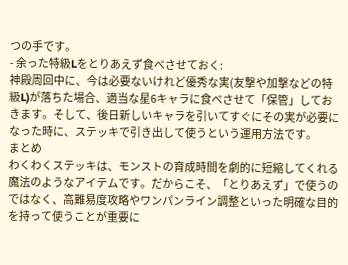つの手です。
- 余った特級Lをとりあえず食べさせておく:
神殿周回中に、今は必要ないけれど優秀な実(友撃や加撃などの特級L)が落ちた場合、適当な星6キャラに食べさせて「保管」しておきます。そして、後日新しいキャラを引いてすぐにその実が必要になった時に、ステッキで引き出して使うという運用方法です。
まとめ
わくわくステッキは、モンストの育成時間を劇的に短縮してくれる魔法のようなアイテムです。だからこそ、「とりあえず」で使うのではなく、高難易度攻略やワンパンライン調整といった明確な目的を持って使うことが重要に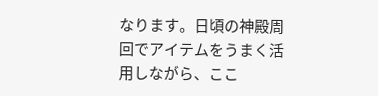なります。日頃の神殿周回でアイテムをうまく活用しながら、ここ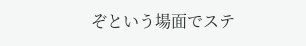ぞという場面でステ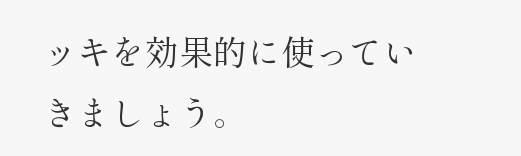ッキを効果的に使っていきましょう。